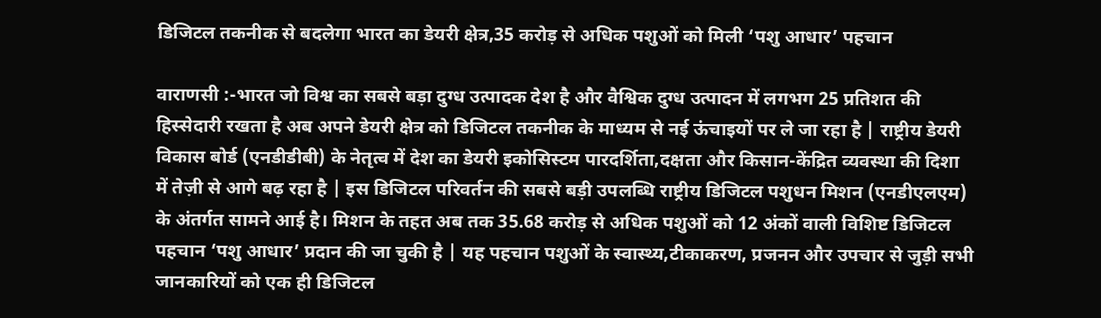डिजिटल तकनीक से बदलेगा भारत का डेयरी क्षेत्र,35 करोड़ से अधिक पशुओं को मिली ‘पशु आधार’ पहचान

वाराणसी :-भारत जो विश्व का सबसे बड़ा दुग्ध उत्पादक देश है और वैश्विक दुग्ध उत्पादन में लगभग 25 प्रतिशत की हिस्सेदारी रखता है अब अपने डेयरी क्षेत्र को डिजिटल तकनीक के माध्यम से नई ऊंचाइयों पर ले जा रहा है | राष्ट्रीय डेयरी विकास बोर्ड (एनडीडीबी) के नेतृत्व में देश का डेयरी इकोसिस्टम पारदर्शिता,दक्षता और किसान-केंद्रित व्यवस्था की दिशा में तेज़ी से आगे बढ़ रहा है | इस डिजिटल परिवर्तन की सबसे बड़ी उपलब्धि राष्ट्रीय डिजिटल पशुधन मिशन (एनडीएलएम) के अंतर्गत सामने आई है। मिशन के तहत अब तक 35.68 करोड़ से अधिक पशुओं को 12 अंकों वाली विशिष्ट डिजिटल पहचान ‘पशु आधार’ प्रदान की जा चुकी है | यह पहचान पशुओं के स्वास्थ्य,टीकाकरण, प्रजनन और उपचार से जुड़ी सभी जानकारियों को एक ही डिजिटल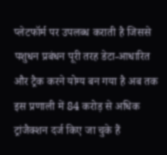प्लेटफॉर्म पर उपलब्ध कराती है जिससे पशुधन प्रबंधन पूरी तरह डेटा-आधारित और ट्रैक करने योग्य बन गया है अब तक इस प्रणाली में 84 करोड़ से अधिक ट्रांजैक्शन दर्ज किए जा चुके हैं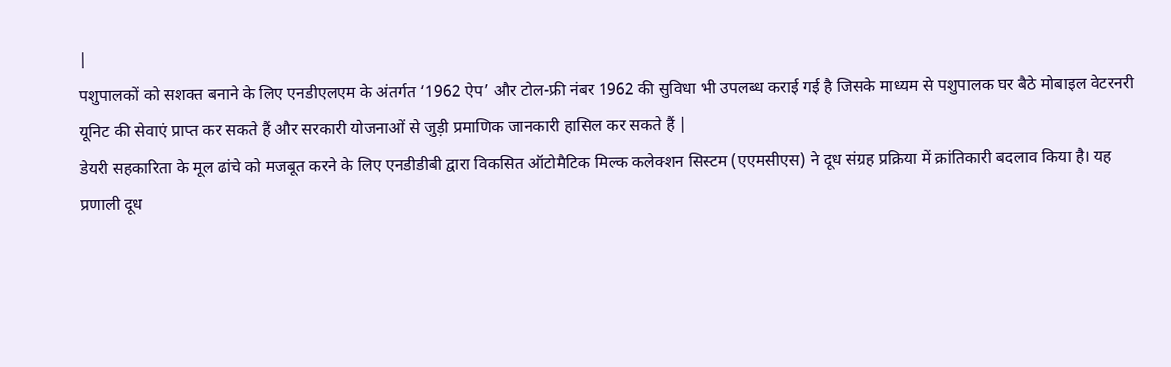|
पशुपालकों को सशक्त बनाने के लिए एनडीएलएम के अंतर्गत ‘1962 ऐप’ और टोल-फ्री नंबर 1962 की सुविधा भी उपलब्ध कराई गई है जिसके माध्यम से पशुपालक घर बैठे मोबाइल वेटरनरी यूनिट की सेवाएं प्राप्त कर सकते हैं और सरकारी योजनाओं से जुड़ी प्रमाणिक जानकारी हासिल कर सकते हैं |
डेयरी सहकारिता के मूल ढांचे को मजबूत करने के लिए एनडीडीबी द्वारा विकसित ऑटोमैटिक मिल्क कलेक्शन सिस्टम (एएमसीएस) ने दूध संग्रह प्रक्रिया में क्रांतिकारी बदलाव किया है। यह प्रणाली दूध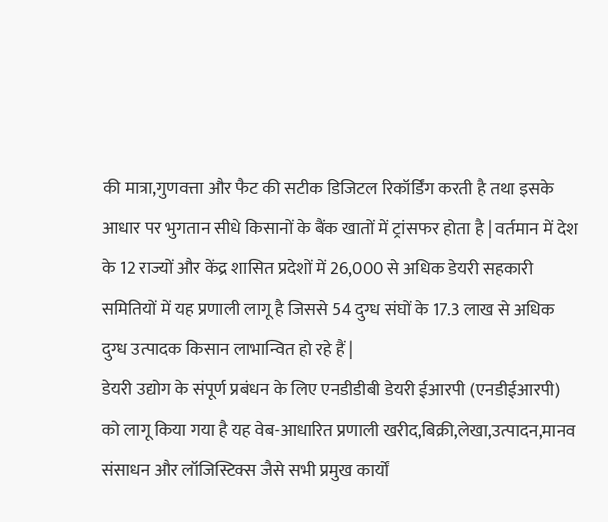की मात्रा,गुणवत्ता और फैट की सटीक डिजिटल रिकॉर्डिंग करती है तथा इसके आधार पर भुगतान सीधे किसानों के बैंक खातों में ट्रांसफर होता है | वर्तमान में देश के 12 राज्यों और केंद्र शासित प्रदेशों में 26,000 से अधिक डेयरी सहकारी समितियों में यह प्रणाली लागू है जिससे 54 दुग्ध संघों के 17.3 लाख से अधिक दुग्ध उत्पादक किसान लाभान्वित हो रहे हैं |
डेयरी उद्योग के संपूर्ण प्रबंधन के लिए एनडीडीबी डेयरी ईआरपी (एनडीईआरपी) को लागू किया गया है यह वेब-आधारित प्रणाली खरीद,बिक्री,लेखा,उत्पादन,मानव संसाधन और लॉजिस्टिक्स जैसे सभी प्रमुख कार्यों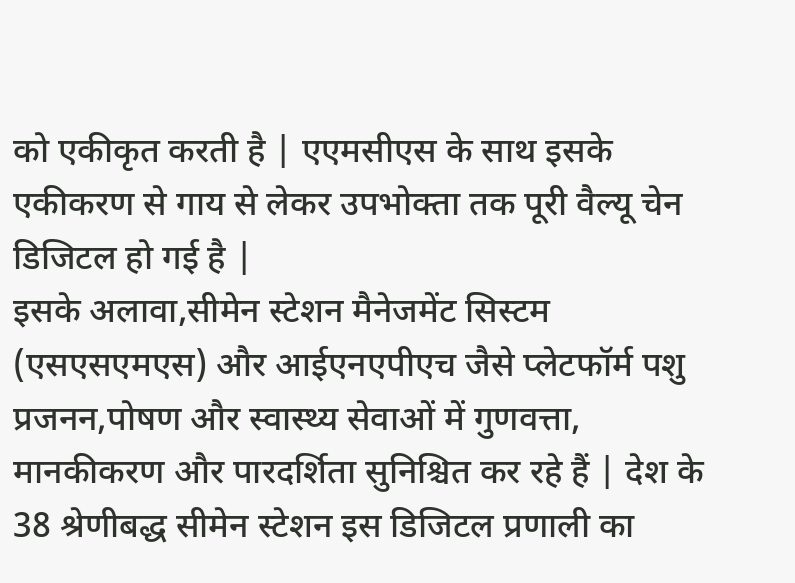को एकीकृत करती है | एएमसीएस के साथ इसके एकीकरण से गाय से लेकर उपभोक्ता तक पूरी वैल्यू चेन डिजिटल हो गई है |
इसके अलावा,सीमेन स्टेशन मैनेजमेंट सिस्टम (एसएसएमएस) और आईएनएपीएच जैसे प्लेटफॉर्म पशु प्रजनन,पोषण और स्वास्थ्य सेवाओं में गुणवत्ता, मानकीकरण और पारदर्शिता सुनिश्चित कर रहे हैं | देश के 38 श्रेणीबद्ध सीमेन स्टेशन इस डिजिटल प्रणाली का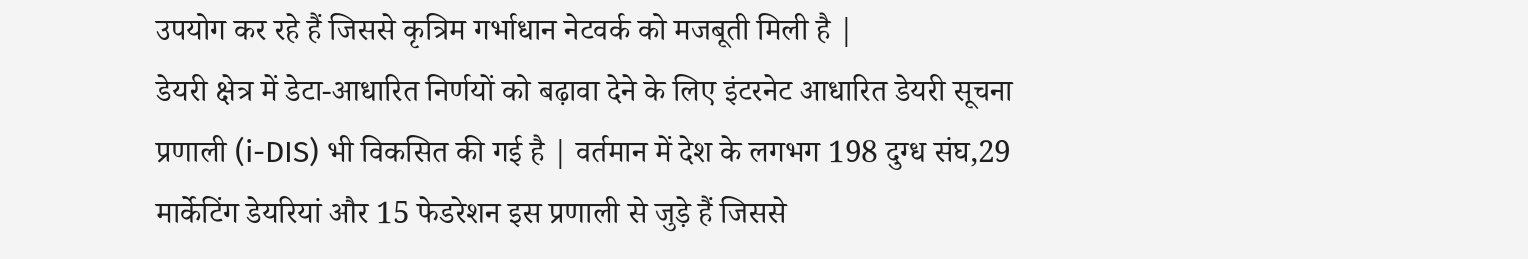उपयोग कर रहे हैं जिससे कृत्रिम गर्भाधान नेटवर्क को मजबूती मिली है |
डेयरी क्षेत्र में डेटा-आधारित निर्णयों को बढ़ावा देने के लिए इंटरनेट आधारित डेयरी सूचना प्रणाली (i-DIS) भी विकसित की गई है | वर्तमान में देश के लगभग 198 दुग्ध संघ,29 मार्केटिंग डेयरियां और 15 फेडरेशन इस प्रणाली से जुड़े हैं जिससे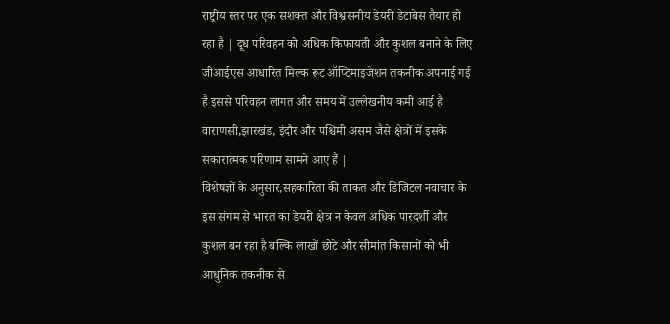राष्ट्रीय स्तर पर एक सशक्त और विश्वसनीय डेयरी डेटाबेस तैयार हो रहा है | दूध परिवहन को अधिक किफायती और कुशल बनाने के लिए जीआईएस आधारित मिल्क रूट ऑप्टिमाइजेशन तकनीक अपनाई गई है इससे परिवहन लागत और समय में उल्लेखनीय कमी आई है वाराणसी,झारखंड, इंदौर और पश्चिमी असम जैसे क्षेत्रों में इसके सकारात्मक परिणाम सामने आए हैं |
विशेषज्ञों के अनुसार,सहकारिता की ताकत और डिजिटल नवाचार के इस संगम से भारत का डेयरी क्षेत्र न केवल अधिक पारदर्शी और कुशल बन रहा है बल्कि लाखों छोटे और सीमांत किसानों को भी आधुनिक तकनीक से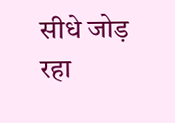सीधे जोड़ रहा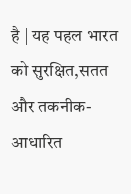है | यह पहल भारत को सुरक्षित,सतत और तकनीक-आधारित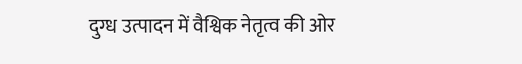दुग्ध उत्पादन में वैश्विक नेतृत्व की ओर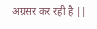अग्रसर कर रही है ||